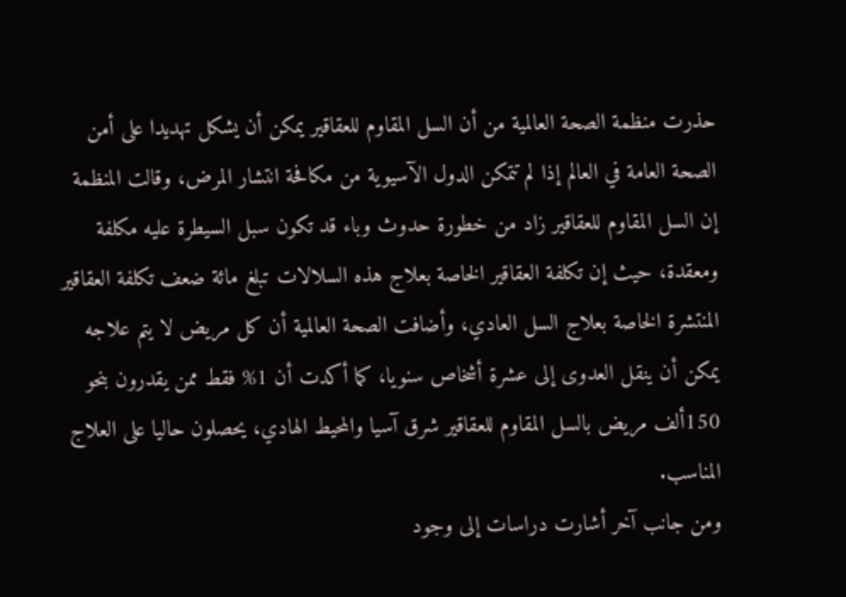حذرت منظمة الصحة العالمية من أن السل المقاوم للعقاقير يمكن أن يشكل تهديدا على أمن الصحة العامة في العالم إذا لم تتمكن الدول الآسيوية من مكافحة انتشار المرض، وقالت المنظمة إن السل المقاوم للعقاقير زاد من خطورة حدوث وباء قد تكون سبل السيطرة عليه مكلفة ومعقدة، حيث إن تكلفة العقاقير الخاصة بعلاج هذه السلالات تبلغ مائة ضعف تكلفة العقاقير المنتشرة الخاصة بعلاج السل العادي، وأضافت الصحة العالمية أن كل مريض لا يتم علاجه يمكن أن ينقل العدوى إلى عشرة أشخاص سنويا، كما أكدت أن 1% فقط ممن يقدرون بنحو 150ألف مريض بالسل المقاوم للعقاقير شرق آسيا والمحيط الهادي، يحصلون حاليا على العلاج المناسب.
ومن جانب آخر أشارت دراسات إلى وجود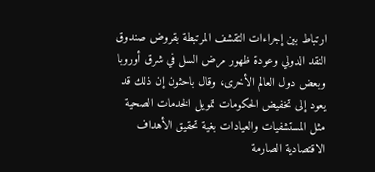ارتباط بين إجراءات التقشف المرتبطة بقروض صندوق النقد الدولي وعودة ظهور مرض السل في شرق أوروبا وبعض دول العالم الأخرى، وقال باحثون إن ذلك قد يعود إلى تخفيض الحكومات تمويل الخدمات الصحية مثل المستشفيات والعيادات بغية تحقيق الأهداف الاقتصادية الصارمة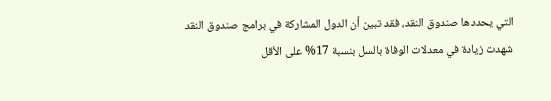التي يحددها صندوق النقد، فقد تبين أن الدول المشاركة في برامج صندوق النقد شهدت زيادة في معدلات الوفاة بالسل بنسبة 17% على الأقل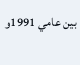بين عامي 1991و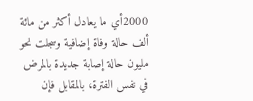2000أي ما يعادل أكثر من مائة ألف حالة وفاة إضافية وسجلت نحو مليون حالة إصابة جديدة بالمرض في نفس الفترة، بالمقابل فإن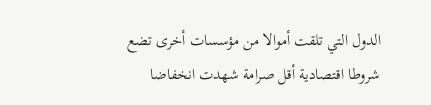الدول التي تلقت أموالا من مؤسسات أخرى تضع شروطا اقتصادية أقل صرامة شهدت انخفاضا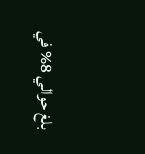بلغ حوالي 8% في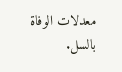معدلات الوفاة بالسل.